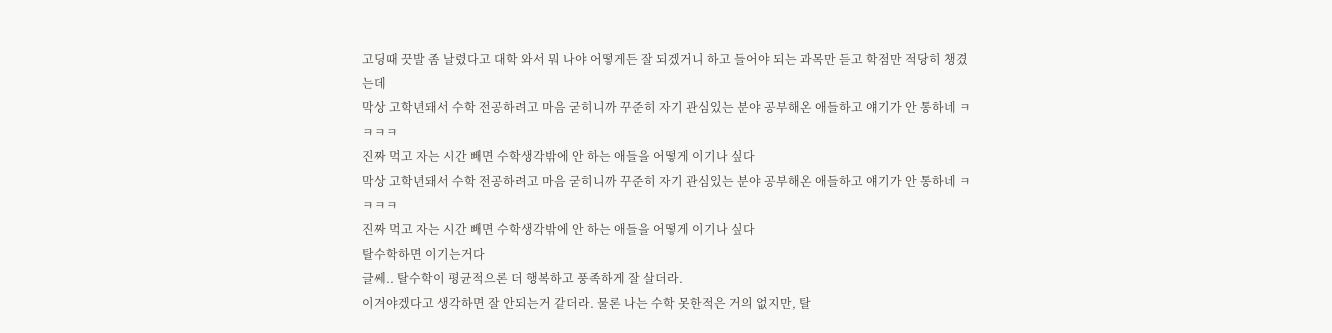고딩때 끗발 좀 날렸다고 대학 와서 뭐 나야 어떻게든 잘 되겠거니 하고 들어야 되는 과목만 듣고 학점만 적당히 챙겼는데
막상 고학년돼서 수학 전공하려고 마음 굳히니까 꾸준히 자기 관심있는 분야 공부해온 애들하고 얘기가 안 통하네 ㅋㅋㅋㅋ
진짜 먹고 자는 시간 빼면 수학생각밖에 안 하는 애들을 어떻게 이기나 싶다
막상 고학년돼서 수학 전공하려고 마음 굳히니까 꾸준히 자기 관심있는 분야 공부해온 애들하고 얘기가 안 통하네 ㅋㅋㅋㅋ
진짜 먹고 자는 시간 빼면 수학생각밖에 안 하는 애들을 어떻게 이기나 싶다
탈수학하면 이기는거다
글쎄.. 탈수학이 평균적으론 더 행복하고 풍족하게 잘 살더라.
이겨야겠다고 생각하면 잘 안되는거 같더라. 물론 나는 수학 못한적은 거의 없지만, 탈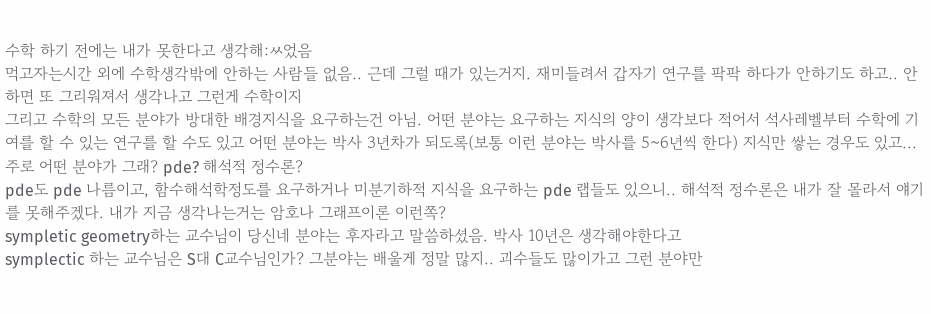수학 하기 전에는 내가 못한다고 생각해:ㅆ었음
먹고자는시간 외에 수학생각밖에 안하는 사람들 없음.. 근데 그럴 때가 있는거지. 재미들려서 갑자기 연구를 팍팍 하다가 안하기도 하고.. 안하면 또 그리워져서 생각나고 그런게 수학이지
그리고 수학의 모든 분야가 방대한 배경지식을 요구하는건 아님. 어떤 분야는 요구하는 지식의 양이 생각보다 적어서 석사레벨부터 수학에 기여를 할 수 있는 연구를 할 수도 있고 어떤 분야는 박사 3년차가 되도록(보통 이런 분야는 박사를 5~6년씩 한다) 지식만 쌓는 경우도 있고...
주로 어떤 분야가 그래? pde? 해석적 정수론?
pde도 pde 나름이고, 함수해석학정도를 요구하거나 미분기하적 지식을 요구하는 pde 랩들도 있으니.. 해석적 정수론은 내가 잘 몰라서 얘기를 못해주겠다. 내가 지금 생각나는거는 암호나 그래프이론 이런쪽?
sympletic geometry하는 교수님이 당신네 분야는 후자라고 말씀하셨음. 박사 10년은 생각해야한다고
symplectic 하는 교수님은 S대 C교수님인가? 그분야는 배울게 정말 많지.. 괴수들도 많이가고 그런 분야만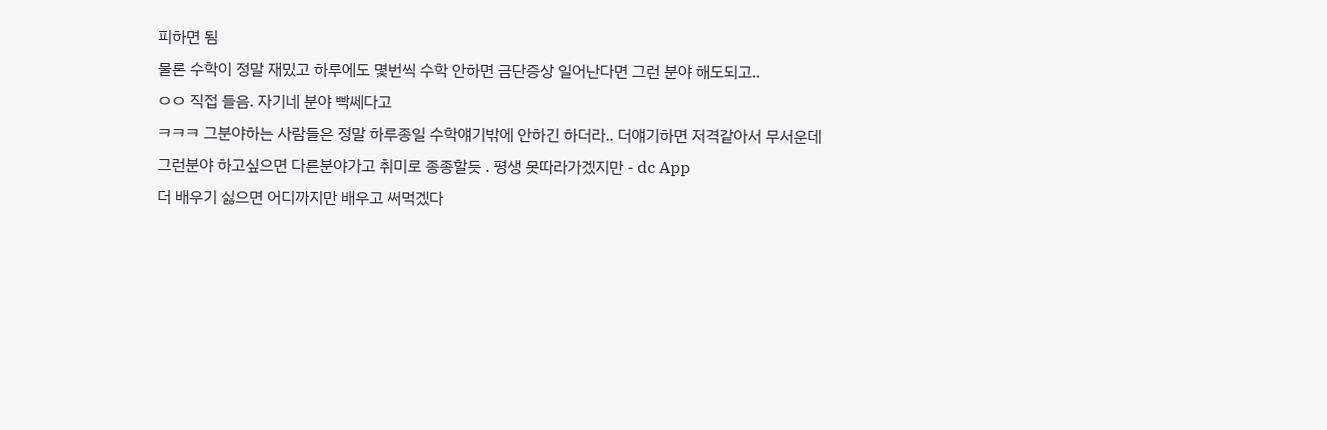피하면 됨
물론 수학이 정말 재밌고 하루에도 몇번씩 수학 안하면 금단증상 일어난다면 그런 분야 해도되고..
ㅇㅇ 직접 들음. 자기네 분야 빡쎄다고
ㅋㅋㅋ 그분야하는 사람들은 정말 하루종일 수학얘기밖에 안하긴 하더라.. 더얘기하면 저격같아서 무서운데
그런분야 하고싶으면 다른분야가고 취미로 종종할듯 . 평생 못따라가겠지만 - dc App
더 배우기 싫으면 어디까지만 배우고 써먹겠다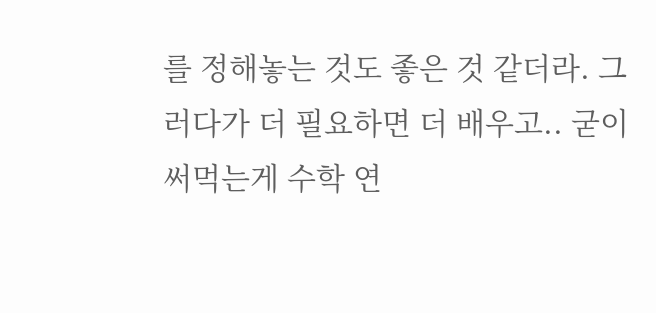를 정해놓는 것도 좋은 것 같더라. 그러다가 더 필요하면 더 배우고.. 굳이 써먹는게 수학 연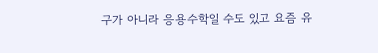구가 아니라 응용수학일 수도 있고 요즘 유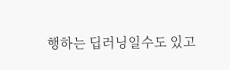행하는 딥러닝일수도 있고